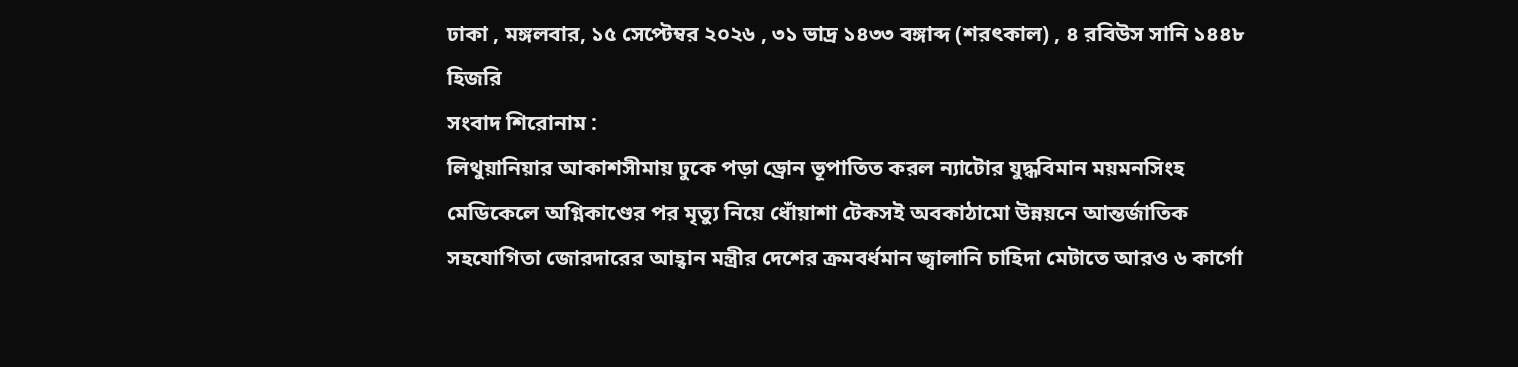ঢাকা , মঙ্গলবার, ১৫ সেপ্টেম্বর ২০২৬ , ৩১ ভাদ্র ১৪৩৩ বঙ্গাব্দ (শরৎকাল) , ৪ রবিউস সানি ১৪৪৮ হিজরি
সংবাদ শিরোনাম :
লিথুয়ানিয়ার আকাশসীমায় ঢুকে পড়া ড্রোন ভূপাতিত করল ন্যাটোর যুদ্ধবিমান ময়মনসিংহ মেডিকেলে অগ্নিকাণ্ডের পর মৃত্যু নিয়ে ধোঁয়াশা টেকসই অবকাঠামো উন্নয়নে আন্তর্জাতিক সহযোগিতা জোরদারের আহ্বান মন্ত্রীর দেশের ক্রমবর্ধমান জ্বালানি চাহিদা মেটাতে আরও ৬ কার্গো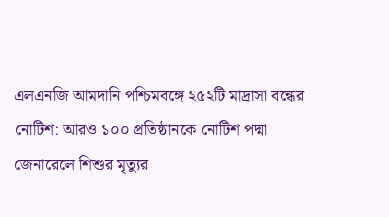এলএনজি আমদানি পশ্চিমবঙ্গে ২৫২টি মাদ্রাসা বন্ধের নোটিশ: আরও ১০০ প্রতিষ্ঠানকে নোটিশ পদ্মা জেনারেলে শিশুর মৃত্যুর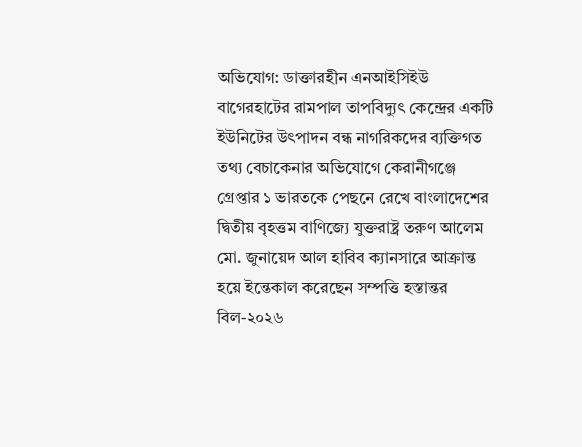অভিযোগ: ডাক্তারহীন এনআইসিইউ বাগেরহাটের রামপাল তাপবিদ্যুৎ কেন্দ্রের একটি ইউনিটের উৎপাদন বন্ধ নাগরিকদের ব্যক্তিগত তথ্য বেচাকেনার অভিযোগে কেরানীগঞ্জে গ্রেপ্তার ১ ভারতকে পেছনে রেখে বাংলাদেশের দ্বিতীয় বৃহত্তম বাণিজ্যে যুক্তরাষ্ট্র তরুণ আলেম মো. জুনায়েদ আল হাবিব ক্যানসারে আক্রান্ত হয়ে ইন্তেকাল করেছেন সম্পত্তি হস্তান্তর বিল-২০২৬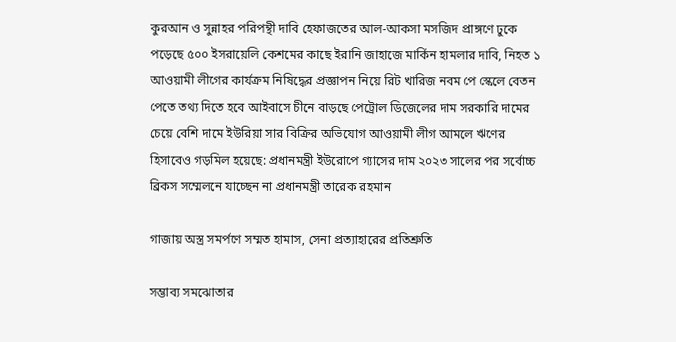কুরআন ও সুন্নাহর পরিপন্থী দাবি হেফাজতের আল-আকসা মসজিদ প্রাঙ্গণে ঢুকে পড়েছে ৫০০ ইসরায়েলি কেশমের কাছে ইরানি জাহাজে মার্কিন হামলার দাবি, নিহত ১ আওয়ামী লীগের কার্যক্রম নিষিদ্ধের প্রজ্ঞাপন নিয়ে রিট খারিজ নবম পে স্কেলে বেতন পেতে তথ্য দিতে হবে আইবাসে চীনে বাড়ছে পেট্রোল ডিজেলের দাম সরকারি দামের চেয়ে বেশি দামে ইউরিয়া সার বিক্রির অভিযোগ আওয়ামী লীগ আমলে ঋণের হিসাবেও গড়মিল হয়েছে: প্রধানমন্ত্রী ইউরোপে গ্যাসের দাম ২০২৩ সালের পর সর্বোচ্চ ব্রিকস সম্মেলনে যাচ্ছেন না প্রধানমন্ত্রী তারেক রহমান

গাজায় অস্ত্র সমর্পণে সম্মত হামাস, সেনা প্রত্যাহারের প্রতিশ্রুতি

সম্ভাব্য সমঝোতার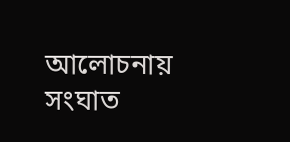আলোচনায় সংঘাত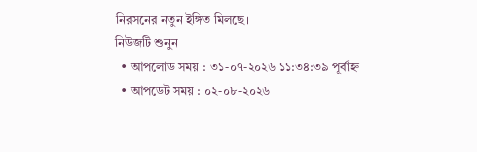নিরসনের নতুন ইঙ্গিত মিলছে।
নিউজটি শুনুন
  • আপলোড সময় : ৩১-০৭-২০২৬ ১১:৩৪:৩৯ পূর্বাহ্ন
  • আপডেট সময় : ০২-০৮-২০২৬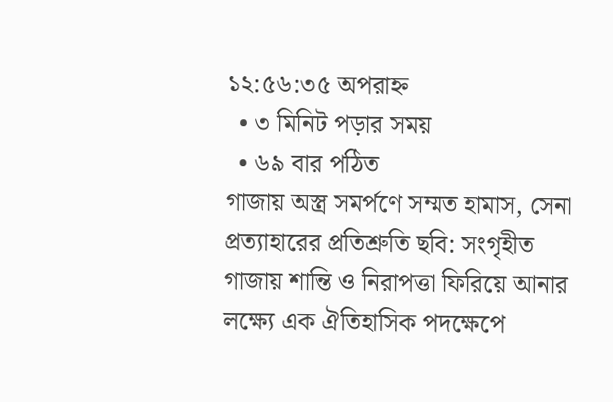১২:৫৬:৩৫ অপরাহ্ন
  • ৩ মিনিট পড়ার সময়
  • ৬৯ বার পঠিত
গাজায় অস্ত্র সমর্পণে সম্মত হামাস, সেনা প্রত্যাহারের প্রতিশ্রুতি ছবি: সংগৃহীত
গাজায় শান্তি ও নিরাপত্তা ফিরিয়ে আনার লক্ষ্যে এক ঐতিহাসিক পদক্ষেপে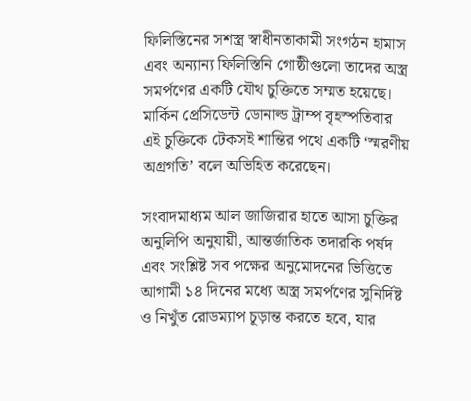ফিলিস্তিনের সশস্ত্র স্বাধীনতাকামী সংগঠন হামাস এবং অন্যান্য ফিলিস্তিনি গোষ্ঠীগুলো তাদের অস্ত্র সমর্পণের একটি যৌথ চুক্তিতে সম্মত হয়েছে। মার্কিন প্রেসিডেন্ট ডোনাল্ড ট্রাম্প বৃহস্পতিবার এই চুক্তিকে টেকসই শান্তির পথে একটি ‌‘স্মরণীয় অগ্রগতি’ বলে অভিহিত করেছেন।

সংবাদমাধ্যম আল জাজিরার হাতে আসা চুক্তির অনুলিপি অনুযায়ী, আন্তর্জাতিক তদারকি পর্ষদ এবং সংশ্লিষ্ট সব পক্ষের অনুমোদনের ভিত্তিতে আগামী ১৪ দিনের মধ্যে অস্ত্র সমর্পণের সুনির্দিষ্ট ও নিখুঁত রোডম্যাপ চূড়ান্ত করতে হবে, যার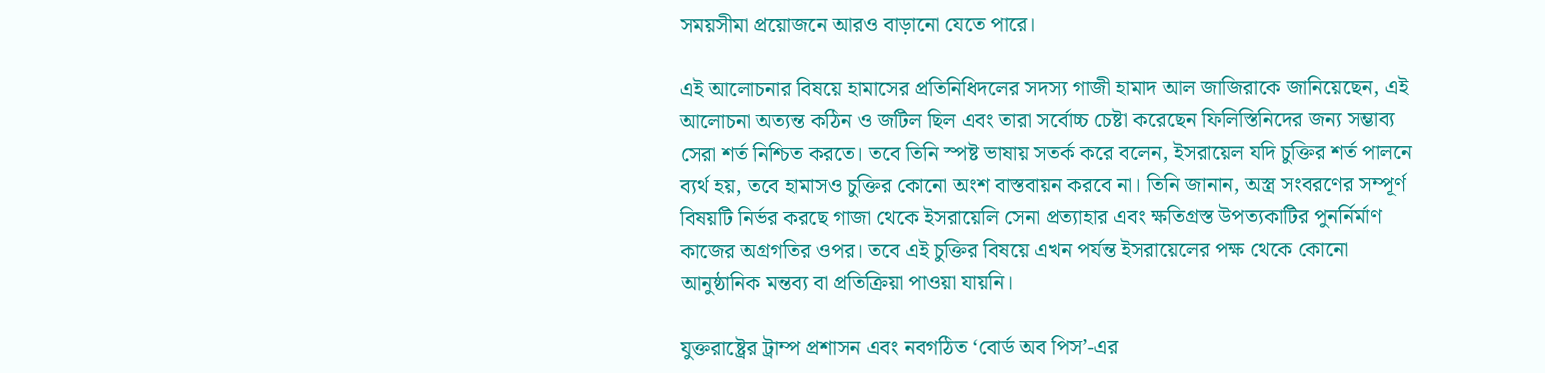সময়সীমা প্রয়োজনে আরও বাড়ানো যেতে পারে।

এই আলোচনার বিষয়ে হামাসের প্রতিনিধিদলের সদস্য গাজী হামাদ আল জাজিরাকে জানিয়েছেন, এই আলোচনা অত্যন্ত কঠিন ও জটিল ছিল এবং তারা সর্বোচ্চ চেষ্টা করেছেন ফিলিস্তিনিদের জন্য সম্ভাব্য সেরা শর্ত নিশ্চিত করতে। তবে তিনি স্পষ্ট ভাষায় সতর্ক করে বলেন, ইসরায়েল যদি চুক্তির শর্ত পালনে ব্যর্থ হয়, তবে হামাসও চুক্তির কোনো অংশ বাস্তবায়ন করবে না। তিনি জানান, অস্ত্র সংবরণের সম্পূর্ণ বিষয়টি নির্ভর করছে গাজা থেকে ইসরায়েলি সেনা প্রত্যাহার এবং ক্ষতিগ্রস্ত উপত্যকাটির পুনর্নির্মাণ কাজের অগ্রগতির ওপর। তবে এই চুক্তির বিষয়ে এখন পর্যন্ত ইসরায়েলের পক্ষ থেকে কোনো আনুষ্ঠানিক মন্তব্য বা প্রতিক্রিয়া পাওয়া যায়নি।

যুক্তরাষ্ট্রের ট্রাম্প প্রশাসন এবং নবগঠিত ‘বোর্ড অব পিস’-এর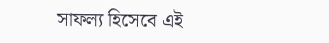সাফল্য হিসেবে এই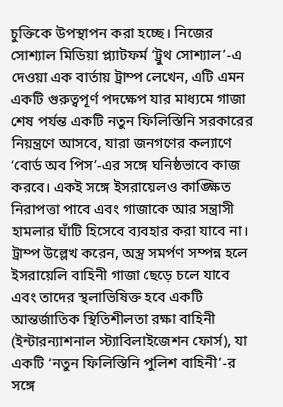চুক্তিকে উপস্থাপন করা হচ্ছে। নিজের সোশ্যাল মিডিয়া প্ল্যাটফর্ম ‘ট্রুথ সোশ্যাল’-এ দেওয়া এক বার্তায় ট্রাম্প লেখেন, এটি এমন একটি গুরুত্বপূর্ণ পদক্ষেপ যার মাধ্যমে গাজা শেষ পর্যন্ত একটি নতুন ফিলিস্তিনি সরকারের নিয়ন্ত্রণে আসবে, যারা জনগণের কল্যাণে ‘বোর্ড অব পিস’-এর সঙ্গে ঘনিষ্ঠভাবে কাজ করবে। একই সঙ্গে ইসরায়েলও কাঙ্ক্ষিত নিরাপত্তা পাবে এবং গাজাকে আর সন্ত্রাসী হামলার ঘাঁটি হিসেবে ব্যবহার করা যাবে না। ট্রাম্প উল্লেখ করেন, অস্ত্র সমর্পণ সম্পন্ন হলে ইসরায়েলি বাহিনী গাজা ছেড়ে চলে যাবে এবং তাদের স্থলাভিষিক্ত হবে একটি আন্তর্জাতিক স্থিতিশীলতা রক্ষা বাহিনী (ইন্টারন্যাশনাল স্ট্যাবিলাইজেশন ফোর্স), যা একটি ‘নতুন ফিলিস্তিনি পুলিশ বাহিনী’-র সঙ্গে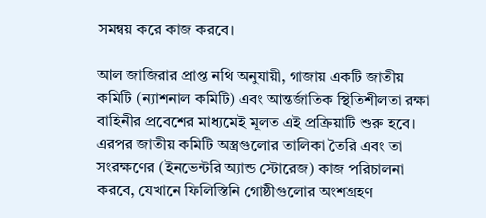সমন্বয় করে কাজ করবে।

আল জাজিরার প্রাপ্ত নথি অনুযায়ী, গাজায় একটি জাতীয় কমিটি (ন্যাশনাল কমিটি) এবং আন্তর্জাতিক স্থিতিশীলতা রক্ষা বাহিনীর প্রবেশের মাধ্যমেই মূলত এই প্রক্রিয়াটি শুরু হবে। এরপর জাতীয় কমিটি অস্ত্রগুলোর তালিকা তৈরি এবং তা সংরক্ষণের (ইনভেন্টরি অ্যান্ড স্টোরেজ) কাজ পরিচালনা করবে, যেখানে ফিলিস্তিনি গোষ্ঠীগুলোর অংশগ্রহণ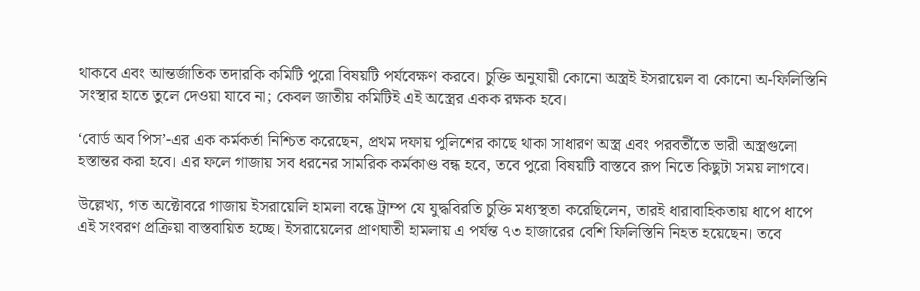থাকবে এবং আন্তর্জাতিক তদারকি কমিটি পুরো বিষয়টি পর্যবেক্ষণ করবে। চুক্তি অনুযায়ী কোনো অস্ত্রই ইসরায়েল বা কোনো অ-ফিলিস্তিনি সংস্থার হাতে তুলে দেওয়া যাবে না; কেবল জাতীয় কমিটিই এই অস্ত্রের একক রক্ষক হবে।

‘বোর্ড অব পিস’-এর এক কর্মকর্তা নিশ্চিত করেছেন, প্রথম দফায় পুলিশের কাছে থাকা সাধারণ অস্ত্র এবং পরবর্তীতে ভারী অস্ত্রগুলো হস্তান্তর করা হবে। এর ফলে গাজায় সব ধরনের সামরিক কর্মকাণ্ড বন্ধ হবে, তবে পুরো বিষয়টি বাস্তবে রূপ নিতে কিছুটা সময় লাগবে।

উল্লেখ্য, গত অক্টোবরে গাজায় ইসরায়েলি হামলা বন্ধে ট্রাম্প যে যুদ্ধবিরতি চুক্তি মধ্যস্থতা করেছিলেন, তারই ধারাবাহিকতায় ধাপে ধাপে এই সংবরণ প্রক্রিয়া বাস্তবায়িত হচ্ছে। ইসরায়েলের প্রাণঘাতী হামলায় এ পর্যন্ত ৭৩ হাজারের বেশি ফিলিস্তিনি নিহত হয়েছেন। তবে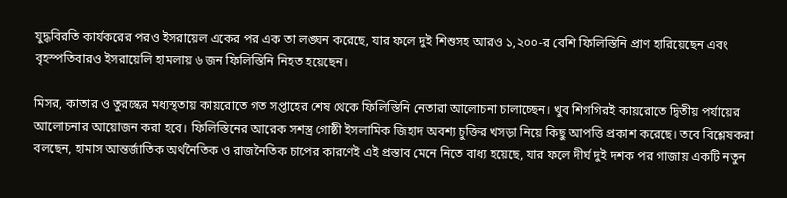যুদ্ধবিরতি কার্যকরের পরও ইসরায়েল একের পর এক তা লঙ্ঘন করেছে, যার ফলে দুই শিশুসহ আরও ১,২০০-র বেশি ফিলিস্তিনি প্রাণ হারিয়েছেন এবং বৃহস্পতিবারও ইসরায়েলি হামলায় ৬ জন ফিলিস্তিনি নিহত হয়েছেন।

মিসর, কাতার ও তুরস্কের মধ্যস্থতায় কায়রোতে গত সপ্তাহের শেষ থেকে ফিলিস্তিনি নেতারা আলোচনা চালাচ্ছেন। খুব শিগগিরই কায়রোতে দ্বিতীয় পর্যায়ের আলোচনার আয়োজন করা হবে। ফিলিস্তিনের আরেক সশস্ত্র গোষ্ঠী ইসলামিক জিহাদ অবশ্য চুক্তির খসড়া নিয়ে কিছু আপত্তি প্রকাশ করেছে। তবে বিশ্লেষকরা বলছেন, হামাস আন্তর্জাতিক অর্থনৈতিক ও রাজনৈতিক চাপের কারণেই এই প্রস্তাব মেনে নিতে বাধ্য হয়েছে, যার ফলে দীর্ঘ দুই দশক পর গাজায় একটি নতুন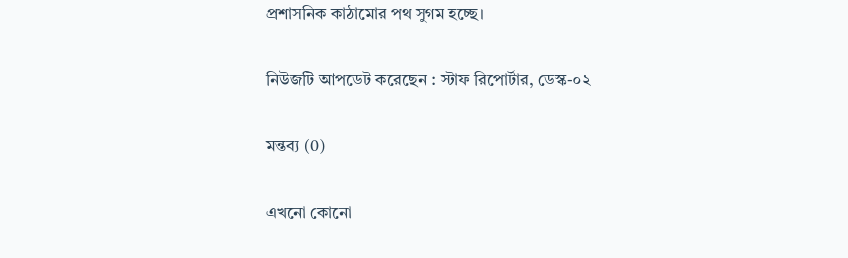প্রশাসনিক কাঠামোর পথ সুগম হচ্ছে।

নিউজটি আপডেট করেছেন : স্টাফ রিপোর্টার, ডেস্ক-০২

মন্তব্য (0)

এখনো কোনো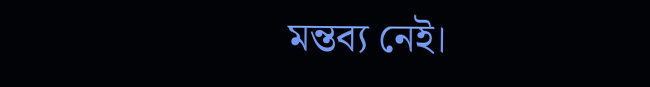মন্তব্য নেই।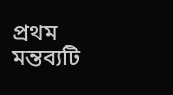প্রথম মন্তব্যটি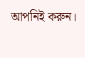আপনিই করুন।